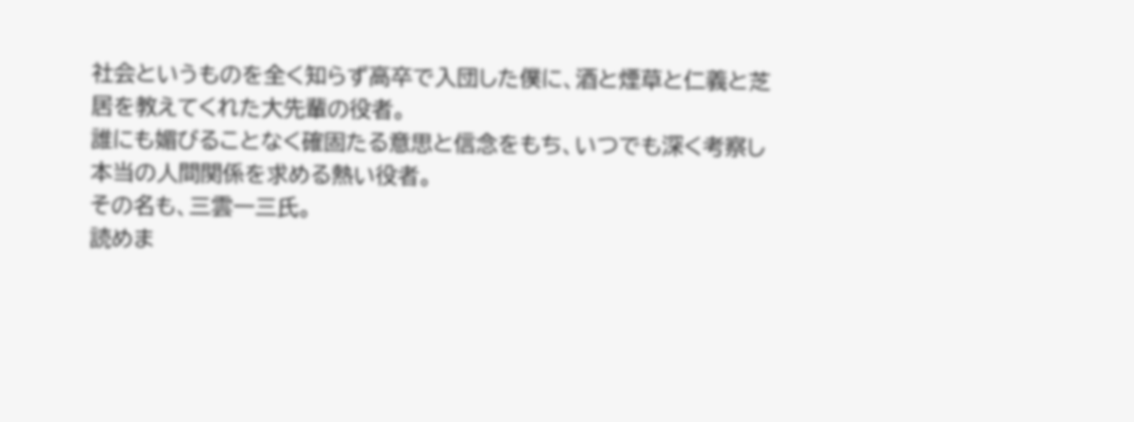社会というものを全く知らず高卒で入団した僕に、酒と煙草と仁義と芝居を教えてくれた大先輩の役者。
誰にも媚びることなく確固たる意思と信念をもち、いつでも深く考察し本当の人間関係を求める熱い役者。
その名も、三雲一三氏。
読めま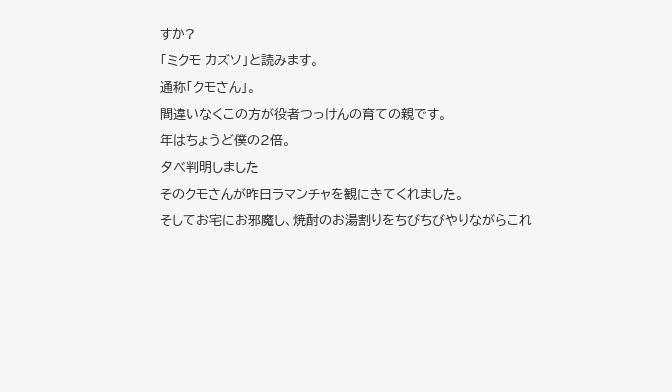すか?
「ミクモ カズソ」と読みます。
通称「クモさん」。
間違いなくこの方が役者つっけんの育ての親です。
年はちょうど僕の2倍。
夕べ判明しました
そのクモさんが昨日ラマンチャを観にきてくれました。
そしてお宅にお邪魔し、焼酎のお湯割りをちびちびやりながらこれ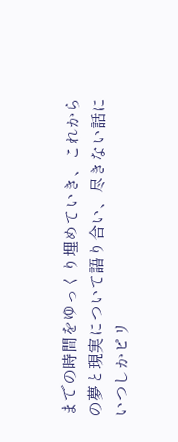までの時間をゆっくり埋めていき、これからの夢と現実について語り合い、尽きない話にいつしかピリ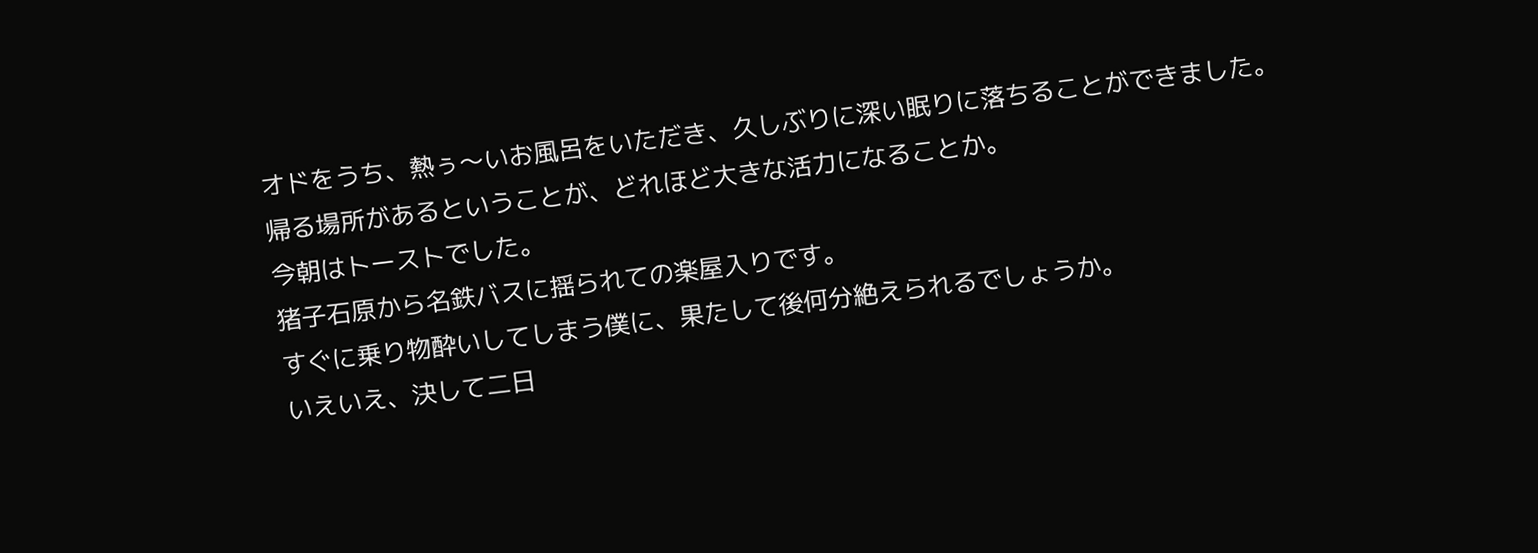オドをうち、熱ぅ〜いお風呂をいただき、久しぶりに深い眠りに落ちることができました。
帰る場所があるということが、どれほど大きな活力になることか。
今朝はトーストでした。
猪子石原から名鉄バスに揺られての楽屋入りです。
すぐに乗り物酔いしてしまう僕に、果たして後何分絶えられるでしょうか。
いえいえ、決して二日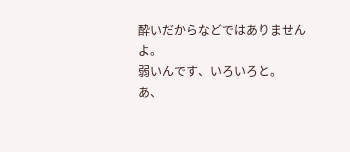酔いだからなどではありませんよ。
弱いんです、いろいろと。
あ、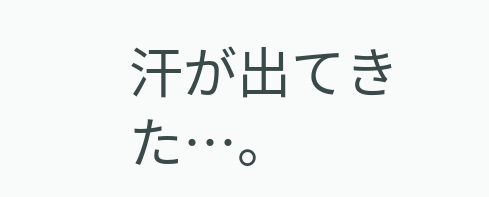汗が出てきた…。